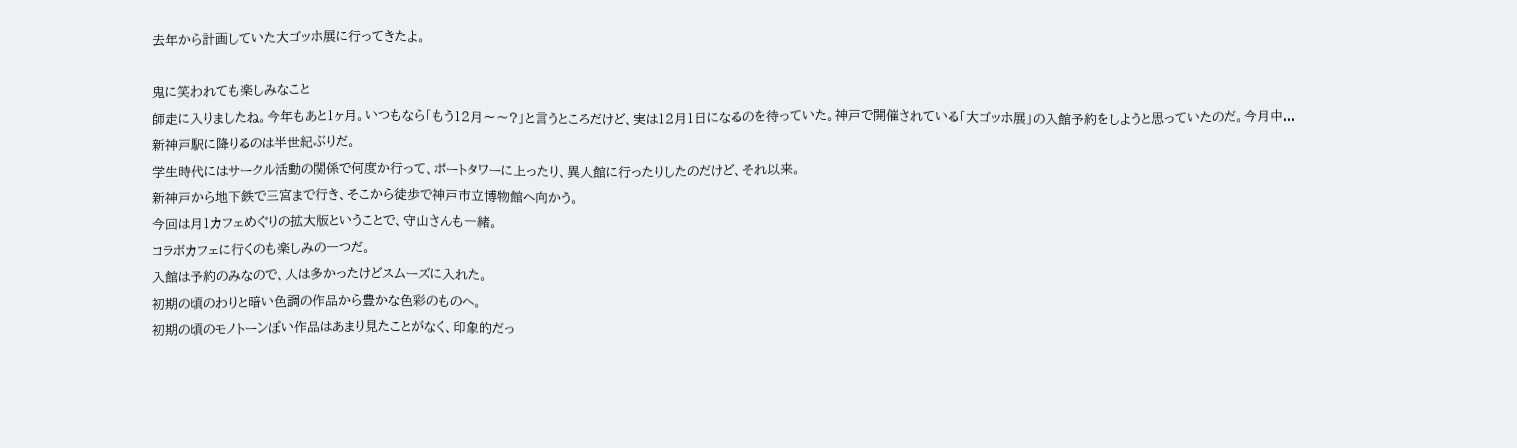去年から計画していた大ゴッホ展に行ってきたよ。

鬼に笑われても楽しみなこと
師走に入りましたね。今年もあと1ヶ月。いつもなら「もう12月〜〜?」と言うところだけど、実は12月1日になるのを待っていた。神戸で開催されている「大ゴッホ展」の入館予約をしようと思っていたのだ。今月中...
新神戸駅に降りるのは半世紀ぶりだ。
学生時代にはサークル活動の関係で何度か行って、ポートタワーに上ったり、異人館に行ったりしたのだけど、それ以来。
新神戸から地下鉄で三宮まで行き、そこから徒歩で神戸市立博物館へ向かう。
今回は月1カフェめぐりの拡大版ということで、守山さんも一緒。
コラボカフェに行くのも楽しみの一つだ。
入館は予約のみなので、人は多かったけどスムーズに入れた。
初期の頃のわりと暗い色調の作品から豊かな色彩のものへ。
初期の頃のモノトーンぽい作品はあまり見たことがなく、印象的だっ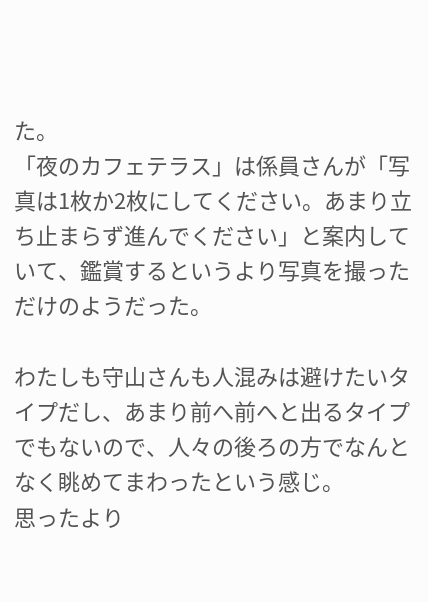た。
「夜のカフェテラス」は係員さんが「写真は1枚か2枚にしてください。あまり立ち止まらず進んでください」と案内していて、鑑賞するというより写真を撮っただけのようだった。

わたしも守山さんも人混みは避けたいタイプだし、あまり前へ前へと出るタイプでもないので、人々の後ろの方でなんとなく眺めてまわったという感じ。
思ったより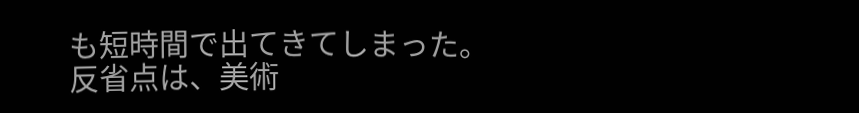も短時間で出てきてしまった。
反省点は、美術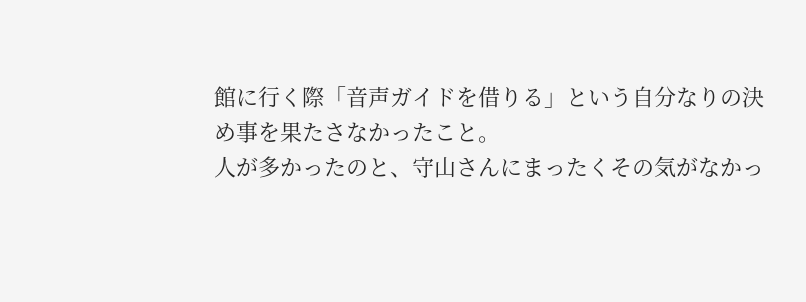館に行く際「音声ガイドを借りる」という自分なりの決め事を果たさなかったこと。
人が多かったのと、守山さんにまったくその気がなかっ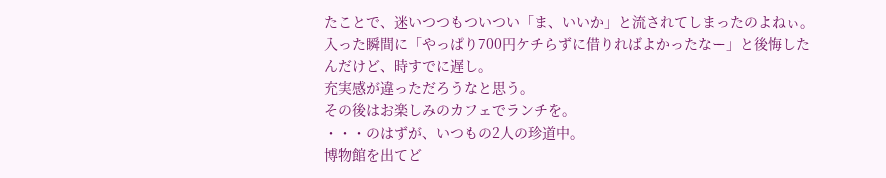たことで、迷いつつもついつい「ま、いいか」と流されてしまったのよねぃ。
入った瞬間に「やっぱり700円ケチらずに借りればよかったなー」と後悔したんだけど、時すでに遅し。
充実感が違っただろうなと思う。
その後はお楽しみのカフェでランチを。
・・・のはずが、いつもの2人の珍道中。
博物館を出てど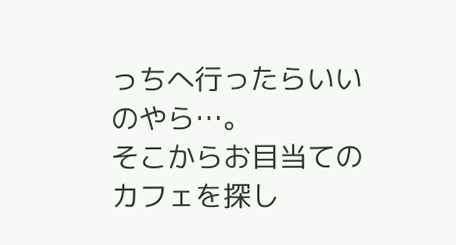っちへ行ったらいいのやら…。
そこからお目当てのカフェを探し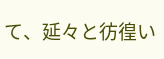て、延々と彷徨い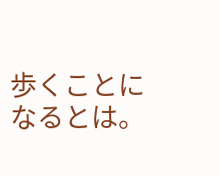歩くことになるとは。